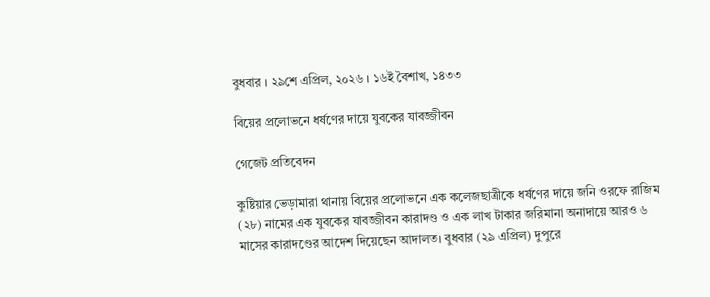বুধবার । ২৯শে এপ্রিল, ২০২৬ । ১৬ই বৈশাখ, ১৪৩৩

বিয়ের প্রলোভনে ধর্ষণের দায়ে যুবকের যাবজ্জীবন

গেজেট প্রতিবেদন

কুষ্টিয়ার ভেড়ামারা থানায় বিয়ের প্রলোভনে এক কলেজছাত্রীকে ধর্ষণের দায়ে জনি ওরফে রাজিম (২৮) নামের এক যুবকের যাবজ্জীবন কারাদণ্ড ও এক লাখ টাকার জরিমানা অনাদায়ে আরও ৬ মাসের কারাদণ্ডের আদেশ দিয়েছেন আদালত। বুধবার (২৯ এপ্রিল) দুপুরে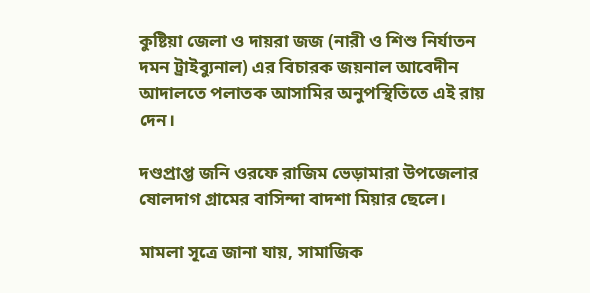কুষ্টিয়া জেলা ও দায়রা জজ (নারী ও শিশু নির্যাতন দমন ট্রাইব্যুনাল) এর বিচারক জয়নাল আবেদীন আদালতে পলাতক আসামির অনুপস্থিতিতে এই রায় দেন।

দণ্ডপ্রাপ্ত জনি ওরফে রাজিম ভেড়ামারা উপজেলার ষোলদাগ গ্রামের বাসিন্দা বাদশা মিয়ার ছেলে।

মামলা সূত্রে জানা যায়, সামাজিক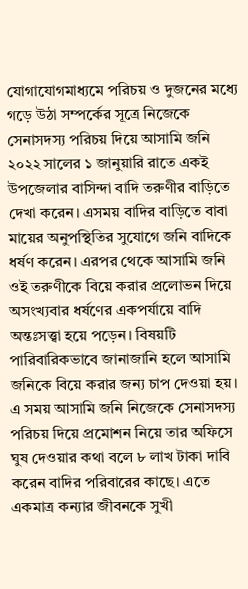যোগাযোগমাধ্যমে পরিচয় ও দুজনের মধ্যে গড়ে উঠা সম্পর্কের সূত্রে নিজেকে সেনাসদস্য পরিচয় দিয়ে আসামি জনি ২০২২ সালের ১ জানুয়ারি রাতে একই উপজেলার বাসিন্দা বাদি তরুণীর বাড়িতে দেখা করেন। এসময় বাদির বাড়িতে বাবা মায়ের অনুপস্থিতির সুযোগে জনি বাদিকে ধর্ষণ করেন। এরপর থেকে আসামি জনি ওই তরুণীকে বিয়ে করার প্রলোভন দিয়ে অসংখ্যবার ধর্ষণের একপর্যায়ে বাদি অন্তঃসত্ত্বা হয়ে পড়েন। বিষয়টি পারিবারিকভাবে জানাজানি হলে আসামি জনিকে বিয়ে করার জন্য চাপ দেওয়া হয়। এ সময় আসামি জনি নিজেকে সেনাসদস্য পরিচয় দিয়ে প্রমোশন নিয়ে তার অফিসে ঘুষ দেওয়ার কথা বলে ৮ লাখ টাকা দাবি করেন বাদির পরিবারের কাছে। এতে একমাত্র কন্যার জীবনকে সুখী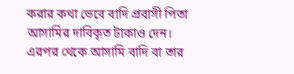করার কথা ভেবে বাদি প্রবাসী পিতা আসামির দাবিকৃত টাকাও দেন। এরপর থেকে আসামি বাদি বা তার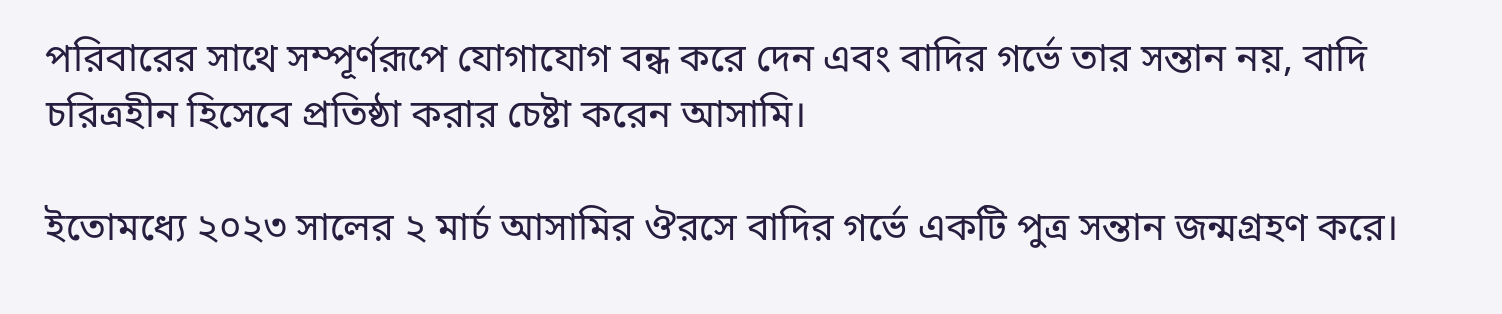পরিবারের সাথে সম্পূর্ণরূপে যোগাযোগ বন্ধ করে দেন এবং বাদির গর্ভে তার সন্তান নয়, বাদি চরিত্রহীন হিসেবে প্রতিষ্ঠা করার চেষ্টা করেন আসামি।

ইতোমধ্যে ২০২৩ সালের ২ মার্চ আসামির ঔরসে বাদির গর্ভে একটি পুত্র সন্তান জন্মগ্রহণ করে।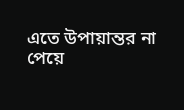এতে উপায়ান্তর না পেয়ে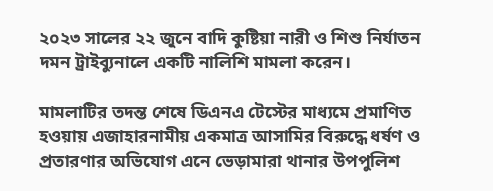২০২৩ সালের ২২ জুনে বাদি কুষ্টিয়া নারী ও শিশু নির্যাতন দমন ট্রাইব্যুনালে একটি নালিশি মামলা করেন।

মামলাটির তদন্ত শেষে ডিএনএ টেস্টের মাধ্যমে প্রমাণিত হওয়ায় এজাহারনামীয় একমাত্র আসামির বিরুদ্ধে ধর্ষণ ও প্রতারণার অভিযোগ এনে ভেড়ামারা থানার উপপুলিশ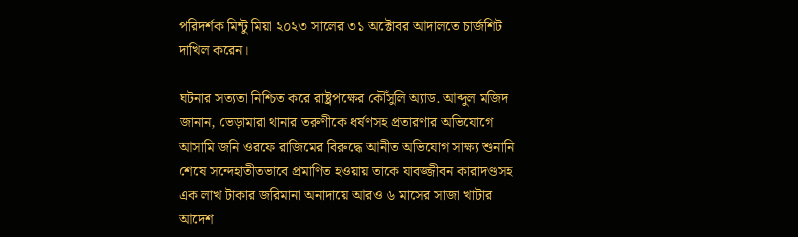পরিদর্শক মিন্টু মিয়া ২০২৩ সালের ৩১ অক্টোবর আদালতে চার্জশিট দাখিল করেন।

ঘটনার সত্যতা নিশ্চিত করে রাষ্ট্রপক্ষের কৌঁসুলি অ্যাড. আব্দুল মজিদ জানান, ভেড়ামারা থানার তরুণীকে ধর্ষণসহ প্রতারণার অভিযোগে আসামি জনি ওরফে রাজিমের বিরুদ্ধে আনীত অভিযোগ সাক্ষ্য শুনানি শেষে সন্দেহাতীতভাবে প্রমাণিত হওয়ায় তাকে যাবজ্জীবন কারাদণ্ডসহ এক লাখ টাকার জরিমানা অনাদায়ে আরও ৬ মাসের সাজা খাটার আদেশ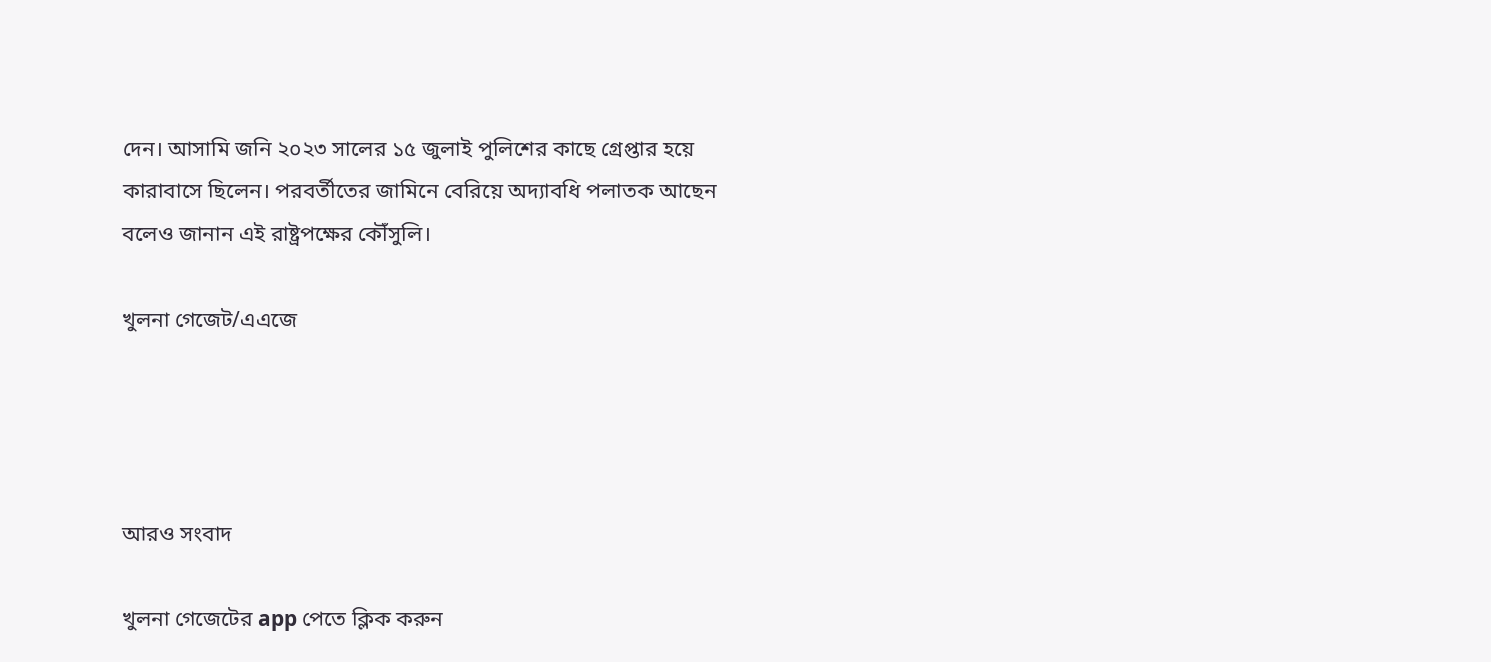দেন। আসামি জনি ২০২৩ সালের ১৫ জুলাই পুলিশের কাছে গ্রেপ্তার হয়ে কারাবাসে ছিলেন। পরবর্তীতের জামিনে বেরিয়ে অদ্যাবধি পলাতক আছেন বলেও জানান এই রাষ্ট্রপক্ষের কৌঁসুলি।

খুলনা গেজেট/এএজে




আরও সংবাদ

খুলনা গেজেটের app পেতে ক্লিক করুন